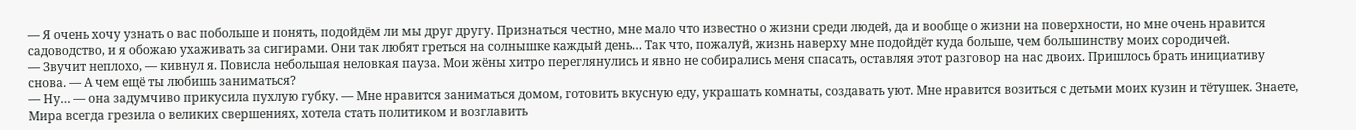— Я очень хочу узнать о вас побольше и понять, подойдём ли мы друг другу. Признаться честно, мне мало что известно о жизни среди людей, да и вообще о жизни на поверхности, но мне очень нравится садоводство, и я обожаю ухаживать за сигирами. Они так любят греться на солнышке каждый день… Так что, пожалуй, жизнь наверху мне подойдёт куда больше, чем большинству моих сородичей.
— Звучит неплохо, — кивнул я. Повисла небольшая неловкая пауза. Мои жёны хитро переглянулись и явно не собирались меня спасать, оставляя этот разговор на нас двоих. Пришлось брать инициативу снова. — А чем ещё ты любишь заниматься?
— Ну… — она задумчиво прикусила пухлую губку. — Мне нравится заниматься домом, готовить вкусную еду, украшать комнаты, создавать уют. Мне нравится возиться с детьми моих кузин и тётушек. Знаете, Мира всегда грезила о великих свершениях, хотела стать политиком и возглавить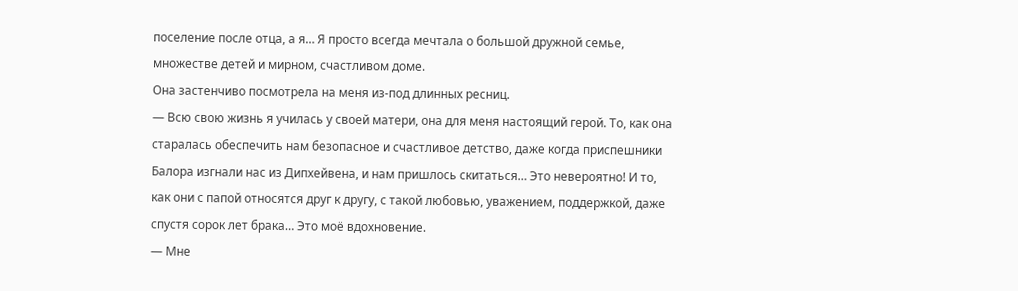поселение после отца, а я… Я просто всегда мечтала о большой дружной семье, множестве детей и мирном, счастливом доме.
Она застенчиво посмотрела на меня из-под длинных ресниц.
— Всю свою жизнь я училась у своей матери, она для меня настоящий герой. То, как она старалась обеспечить нам безопасное и счастливое детство, даже когда приспешники Балора изгнали нас из Дипхейвена, и нам пришлось скитаться… Это невероятно! И то, как они с папой относятся друг к другу, с такой любовью, уважением, поддержкой, даже спустя сорок лет брака… Это моё вдохновение.
— Мне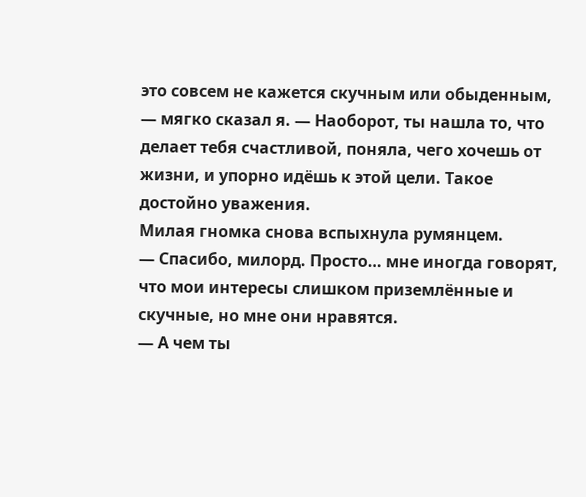это совсем не кажется скучным или обыденным, — мягко сказал я. — Наоборот, ты нашла то, что делает тебя счастливой, поняла, чего хочешь от жизни, и упорно идёшь к этой цели. Такое достойно уважения.
Милая гномка снова вспыхнула румянцем.
— Спасибо, милорд. Просто… мне иногда говорят, что мои интересы слишком приземлённые и скучные, но мне они нравятся.
— А чем ты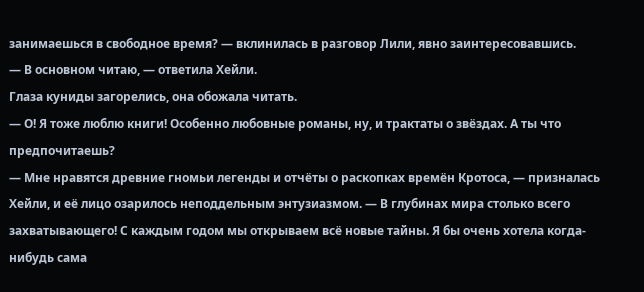занимаешься в свободное время? — вклинилась в разговор Лили, явно заинтересовавшись.
— В основном читаю, — ответила Хейли.
Глаза куниды загорелись, она обожала читать.
— О! Я тоже люблю книги! Особенно любовные романы, ну, и трактаты о звёздах. А ты что предпочитаешь?
— Мне нравятся древние гномьи легенды и отчёты о раскопках времён Кротоса, — призналась Хейли, и её лицо озарилось неподдельным энтузиазмом. — В глубинах мира столько всего захватывающего! С каждым годом мы открываем всё новые тайны. Я бы очень хотела когда-нибудь сама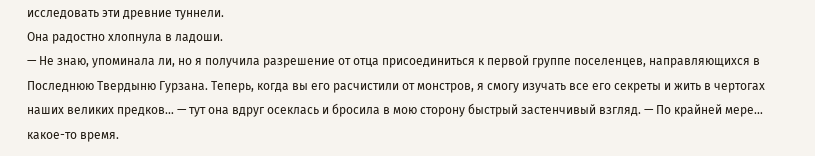исследовать эти древние туннели.
Она радостно хлопнула в ладоши.
— Не знаю, упоминала ли, но я получила разрешение от отца присоединиться к первой группе поселенцев, направляющихся в Последнюю Твердыню Гурзана. Теперь, когда вы его расчистили от монстров, я смогу изучать все его секреты и жить в чертогах наших великих предков… — тут она вдруг осеклась и бросила в мою сторону быстрый застенчивый взгляд. — По крайней мере… какое-то время.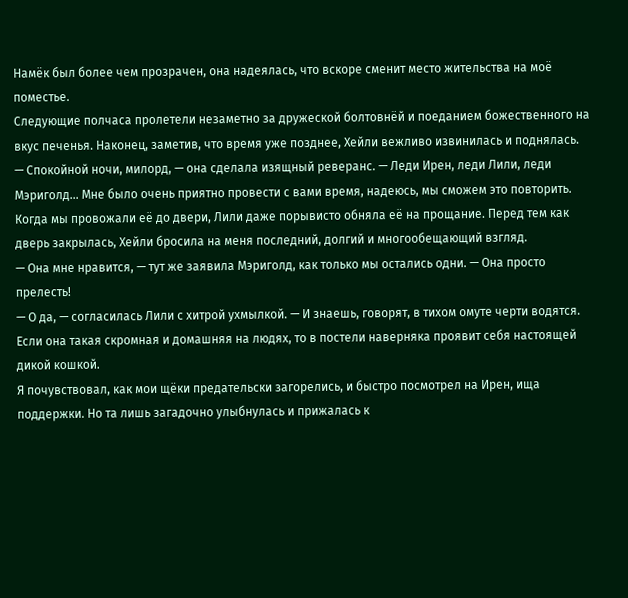Намёк был более чем прозрачен, она надеялась, что вскоре сменит место жительства на моё поместье.
Следующие полчаса пролетели незаметно за дружеской болтовнёй и поеданием божественного на вкус печенья. Наконец, заметив, что время уже позднее, Хейли вежливо извинилась и поднялась.
— Спокойной ночи, милорд, — она сделала изящный реверанс. — Леди Ирен, леди Лили, леди Мэриголд… Мне было очень приятно провести с вами время, надеюсь, мы сможем это повторить.
Когда мы провожали её до двери, Лили даже порывисто обняла её на прощание. Перед тем как дверь закрылась, Хейли бросила на меня последний, долгий и многообещающий взгляд.
— Она мне нравится, — тут же заявила Мэриголд, как только мы остались одни. — Она просто прелесть!
— О да, — согласилась Лили с хитрой ухмылкой. — И знаешь, говорят, в тихом омуте черти водятся. Если она такая скромная и домашняя на людях, то в постели наверняка проявит себя настоящей дикой кошкой.
Я почувствовал, как мои щёки предательски загорелись, и быстро посмотрел на Ирен, ища поддержки. Но та лишь загадочно улыбнулась и прижалась к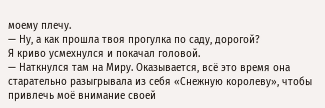моему плечу.
— Ну, а как прошла твоя прогулка по саду, дорогой?
Я криво усмехнулся и покачал головой.
— Наткнулся там на Миру. Оказывается, всё это время она старательно разыгрывала из себя «Снежную королеву», чтобы привлечь моё внимание своей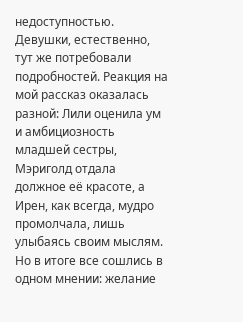недоступностью.
Девушки, естественно, тут же потребовали подробностей. Реакция на мой рассказ оказалась разной: Лили оценила ум и амбициозность младшей сестры, Мэриголд отдала должное её красоте, а Ирен, как всегда, мудро промолчала, лишь улыбаясь своим мыслям.
Но в итоге все сошлись в одном мнении: желание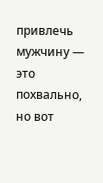привлечь мужчину — это похвально, но вот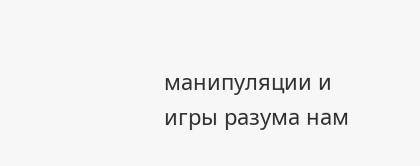манипуляции и игры разума нам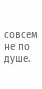совсем не по душе.